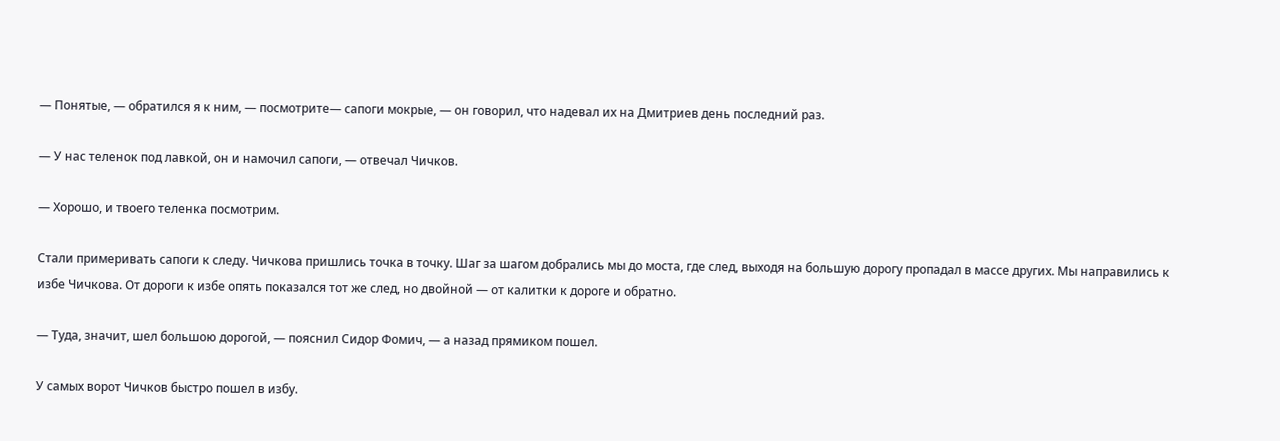— Понятые, — обратился я к ним, — посмотрите— сапоги мокрые, — он говорил, что надевал их на Дмитриев день последний раз.

— У нас теленок под лавкой, он и намочил сапоги, — отвечал Чичков.

— Хорошо, и твоего теленка посмотрим.

Стали примеривать сапоги к следу. Чичкова пришлись точка в точку. Шаг за шагом добрались мы до моста, где след, выходя на большую дорогу пропадал в массе других. Мы направились к избе Чичкова. От дороги к избе опять показался тот же след, но двойной — от калитки к дороге и обратно.

— Туда, значит, шел большою дорогой, — пояснил Сидор Фомич, — а назад прямиком пошел.

У самых ворот Чичков быстро пошел в избу.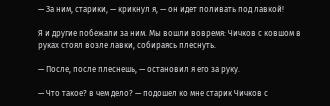— За ним, старики, — крикнул я, — он идет поливать под лавкой!

Я и другие побежали за ним. Мы вошли вовремя: Чичков с ковшом в руках стоял возле лавки, собираясь плеснуть.

— После, после плеснешь, — остановил я его за руку.

— Что такое? в чем дело? — подошел ко мне старик Чичков с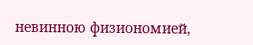невинною физиономией,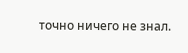точно ничего не знал.